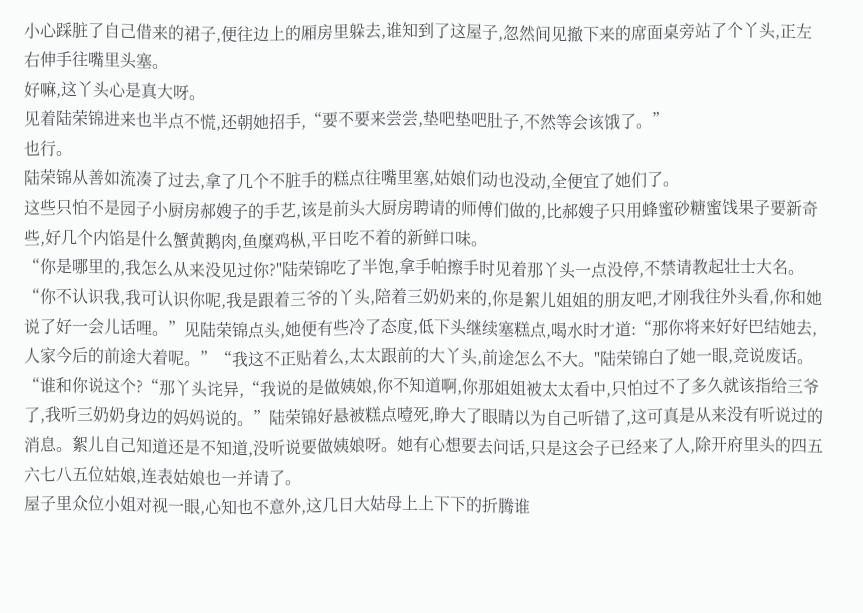小心踩脏了自己借来的裙子,便往边上的厢房里躲去,谁知到了这屋子,忽然间见撤下来的席面桌旁站了个丫头,正左右伸手往嘴里头塞。
好嘛,这丫头心是真大呀。
见着陆荣锦进来也半点不慌,还朝她招手,“要不要来尝尝,垫吧垫吧肚子,不然等会该饿了。”
也行。
陆荣锦从善如流凑了过去,拿了几个不脏手的糕点往嘴里塞,姑娘们动也没动,全便宜了她们了。
这些只怕不是园子小厨房郝嫂子的手艺,该是前头大厨房聘请的师傅们做的,比郝嫂子只用蜂蜜砂糖蜜饯果子要新奇些,好几个内馅是什么蟹黄鹅肉,鱼糜鸡枞,平日吃不着的新鲜口味。
“你是哪里的,我怎么从来没见过你?"陆荣锦吃了半饱,拿手帕擦手时见着那丫头一点没停,不禁请教起壮士大名。“你不认识我,我可认识你呢,我是跟着三爷的丫头,陪着三奶奶来的,你是絮儿姐姐的朋友吧,才刚我往外头看,你和她说了好一会儿话哩。”见陆荣锦点头,她便有些冷了态度,低下头继续塞糕点,喝水时才道:“那你将来好好巴结她去,人家今后的前途大着呢。”“我这不正贴着么,太太跟前的大丫头,前途怎么不大。"陆荣锦白了她一眼,竞说废话。
“谁和你说这个?“那丫头诧异,“我说的是做姨娘,你不知道啊,你那姐姐被太太看中,只怕过不了多久就该指给三爷了,我听三奶奶身边的妈妈说的。”陆荣锦好悬被糕点噎死,睁大了眼睛以为自己听错了,这可真是从来没有听说过的消息。絮儿自己知道还是不知道,没听说要做姨娘呀。她有心想要去问话,只是这会子已经来了人,除开府里头的四五六七八五位姑娘,连表姑娘也一并请了。
屋子里众位小姐对视一眼,心知也不意外,这几日大姑母上上下下的折腾谁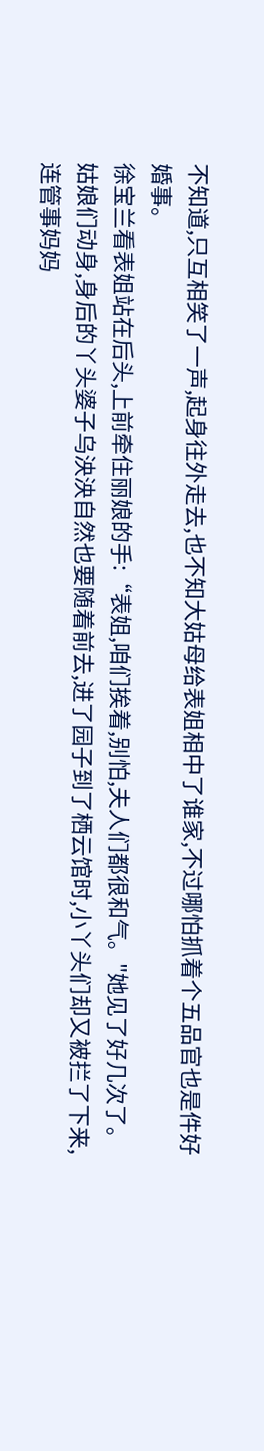不知道,只互相笑了一声,起身往外走去,也不知大姑母给表姐相中了谁家,不过哪怕抓着个五品官也是件好婚事。
徐宝兰看表姐站在后头,上前牵住丽娘的手:“表姐,咱们挨着,别怕,夫人们都很和气。"她见了好几次了。
姑娘们动身,身后的丫头婆子乌泱泱自然也要随着前去,进了园子到了栖云馆时,小丫头们却又被拦了下来,连管事妈妈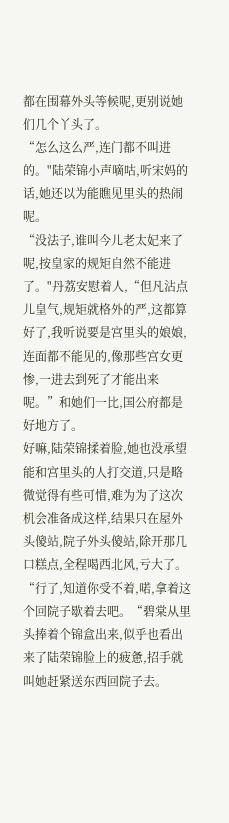都在围幕外头等候呢,更别说她们几个丫头了。
“怎么这么严,连门都不叫进的。"陆荣锦小声嘀咕,听宋妈的话,她还以为能瞧见里头的热闹呢。
“没法子,谁叫今儿老太妃来了呢,按皇家的规矩自然不能进了。"丹荔安慰着人,“但凡沾点儿皇气,规矩就格外的严,这都算好了,我听说要是宫里头的娘娘,连面都不能见的,像那些宫女更惨,一进去到死了才能出来呢。”和她们一比,国公府都是好地方了。
好嘛,陆荣锦揉着脸,她也没承望能和宫里头的人打交道,只是略微觉得有些可惜,难为为了这次机会准备成这样,结果只在屋外头傻站,院子外头傻站,除开那几口糕点,全程喝西北风,亏大了。“行了,知道你受不着,喏,拿着这个回院子歇着去吧。“碧棠从里头捧着个锦盒出来,似乎也看出来了陆荣锦脸上的疲惫,招手就叫她赶紧送东西回院子去。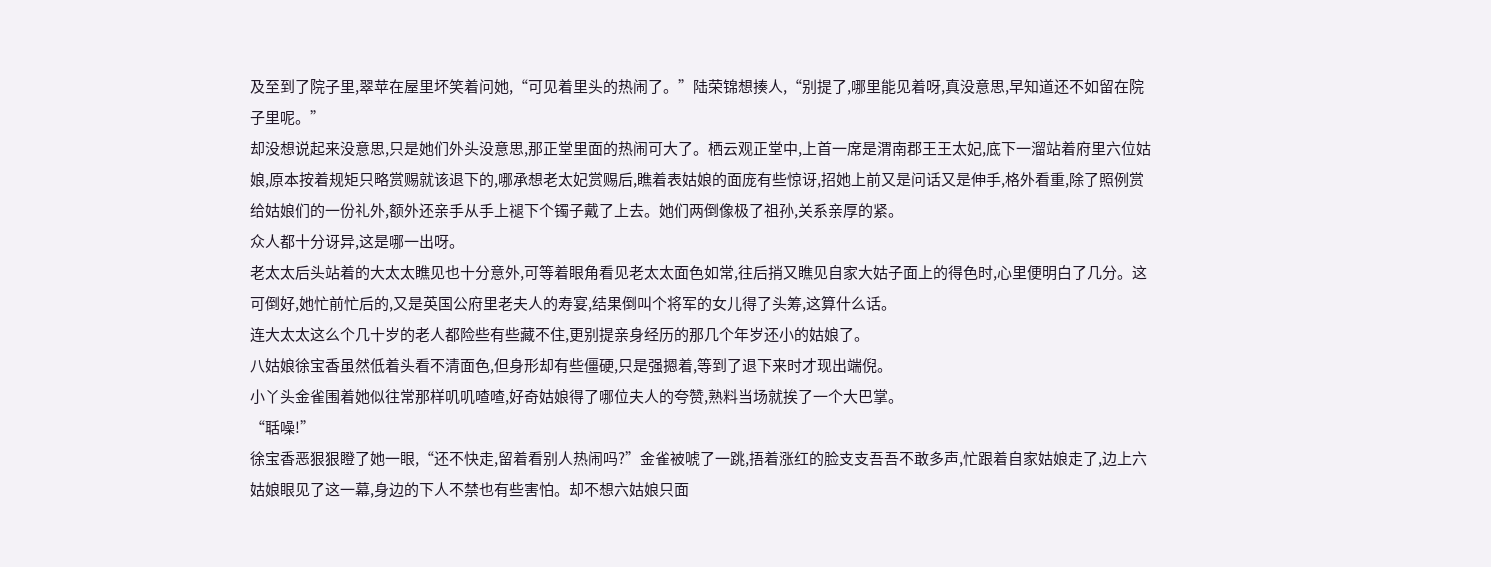及至到了院子里,翠苹在屋里坏笑着问她,“可见着里头的热闹了。”陆荣锦想揍人,“别提了,哪里能见着呀,真没意思,早知道还不如留在院子里呢。”
却没想说起来没意思,只是她们外头没意思,那正堂里面的热闹可大了。栖云观正堂中,上首一席是渭南郡王王太妃,底下一溜站着府里六位姑娘,原本按着规矩只略赏赐就该退下的,哪承想老太妃赏赐后,瞧着表姑娘的面庞有些惊讶,招她上前又是问话又是伸手,格外看重,除了照例赏给姑娘们的一份礼外,额外还亲手从手上褪下个镯子戴了上去。她们两倒像极了祖孙,关系亲厚的紧。
众人都十分讶异,这是哪一出呀。
老太太后头站着的大太太瞧见也十分意外,可等着眼角看见老太太面色如常,往后捎又瞧见自家大姑子面上的得色时,心里便明白了几分。这可倒好,她忙前忙后的,又是英国公府里老夫人的寿宴,结果倒叫个将军的女儿得了头筹,这算什么话。
连大太太这么个几十岁的老人都险些有些藏不住,更别提亲身经历的那几个年岁还小的姑娘了。
八姑娘徐宝香虽然低着头看不清面色,但身形却有些僵硬,只是强摁着,等到了退下来时才现出端倪。
小丫头金雀围着她似往常那样叽叽喳喳,好奇姑娘得了哪位夫人的夸赞,熟料当场就挨了一个大巴掌。
“聒噪!”
徐宝香恶狠狠瞪了她一眼,“还不快走,留着看别人热闹吗?”金雀被唬了一跳,捂着涨红的脸支支吾吾不敢多声,忙跟着自家姑娘走了,边上六姑娘眼见了这一幕,身边的下人不禁也有些害怕。却不想六姑娘只面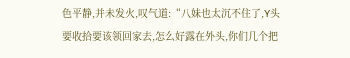色平静,并未发火,叹气道:“八妹也太沉不住了,Y头要收拾要该领回家去,怎么好露在外头,你们几个把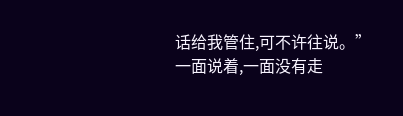话给我管住,可不许往说。”
一面说着,一面没有走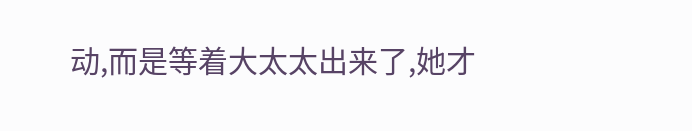动,而是等着大太太出来了,她才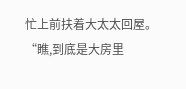忙上前扶着大太太回屋。
“瞧,到底是大房里